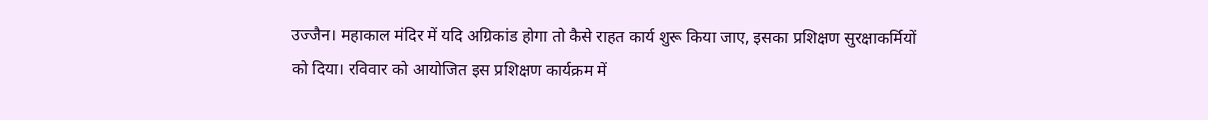उज्जैन। महाकाल मंदिर में यदि अग्रिकांड होगा तो कैसे राहत कार्य शुरू किया जाए, इसका प्रशिक्षण सुरक्षाकर्मियों को दिया। रविवार को आयोजित इस प्रशिक्षण कार्यक्रम में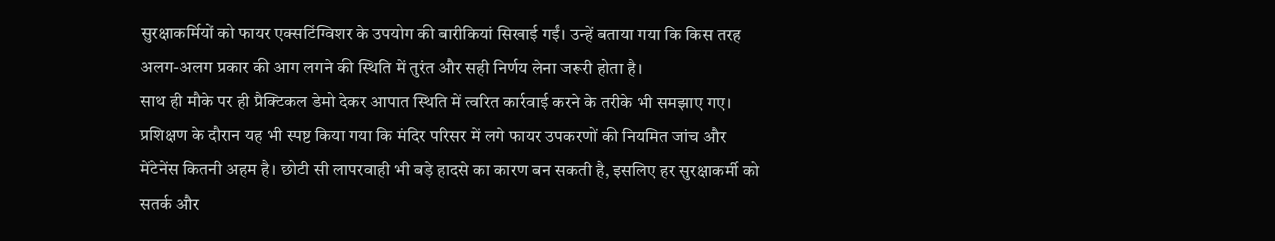सुरक्षाकर्मियों को फायर एक्सटिंग्विशर के उपयोग की बारीकियां सिखाई गईं। उन्हें बताया गया कि किस तरह अलग-अलग प्रकार की आग लगने की स्थिति में तुरंत और सही निर्णय लेना जरूरी होता है।
साथ ही मौके पर ही प्रैक्टिकल डेमो देकर आपात स्थिति में त्वरित कार्रवाई करने के तरीके भी समझाए गए। प्रशिक्षण के दौरान यह भी स्पष्ट किया गया कि मंदिर परिसर में लगे फायर उपकरणों की नियमित जांच और मेंटेनेंस कितनी अहम है। छोटी सी लापरवाही भी बड़े हादसे का कारण बन सकती है, इसलिए हर सुरक्षाकर्मी को सतर्क और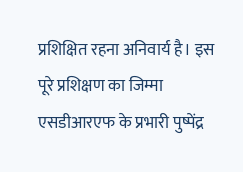प्रशिक्षित रहना अनिवार्य है। इस पूरे प्रशिक्षण का जिम्मा एसडीआरएफ के प्रभारी पुष्पेंद्र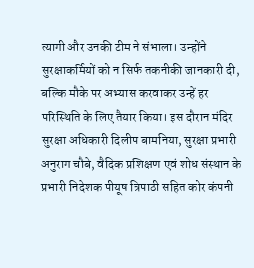त्यागी और उनकी टीम ने संभाला। उन्होंने सुरक्षाकर्मियों को न सिर्फ तकनीकी जानकारी दी, बल्कि मौके पर अभ्यास करवाकर उन्हें हर परिस्थिति के लिए तैयार किया। इस दौरान मंदिर सुरक्षा अधिकारी दिलीप बामनिया, सुरक्षा प्रभारी अनुराग चौबे, वैदिक प्रशिक्षण एवं शोध संस्थान के प्रभारी निदेशक पीयूष त्रिपाठी सहित कोर कंपनी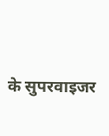के सुपरवाइजर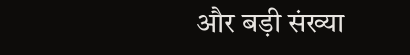और बड़ी संख्या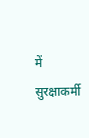में सुरक्षाकर्मी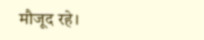मौजूद रहे।